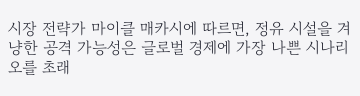시장 전략가 마이클 매카시에 따르면, 정유 시설을 겨냥한 공격 가능성은 글로벌 경제에 가장 나쁜 시나리오를 초래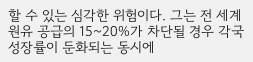할 수 있는 심각한 위험이다. 그는 전 세계 원유 공급의 15~20%가 차단될 경우 각국 성장률이 둔화되는 동시에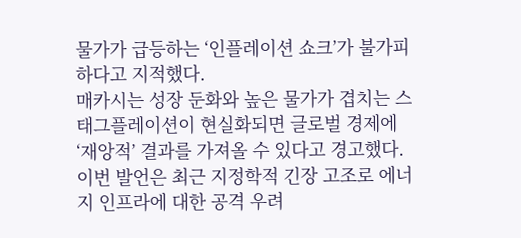물가가 급등하는 ‘인플레이션 쇼크’가 불가피하다고 지적했다.
매카시는 성장 둔화와 높은 물가가 겹치는 스태그플레이션이 현실화되면 글로벌 경제에 ‘재앙적’ 결과를 가져올 수 있다고 경고했다. 이번 발언은 최근 지정학적 긴장 고조로 에너지 인프라에 대한 공격 우려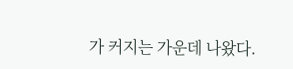가 커지는 가운데 나왔다.